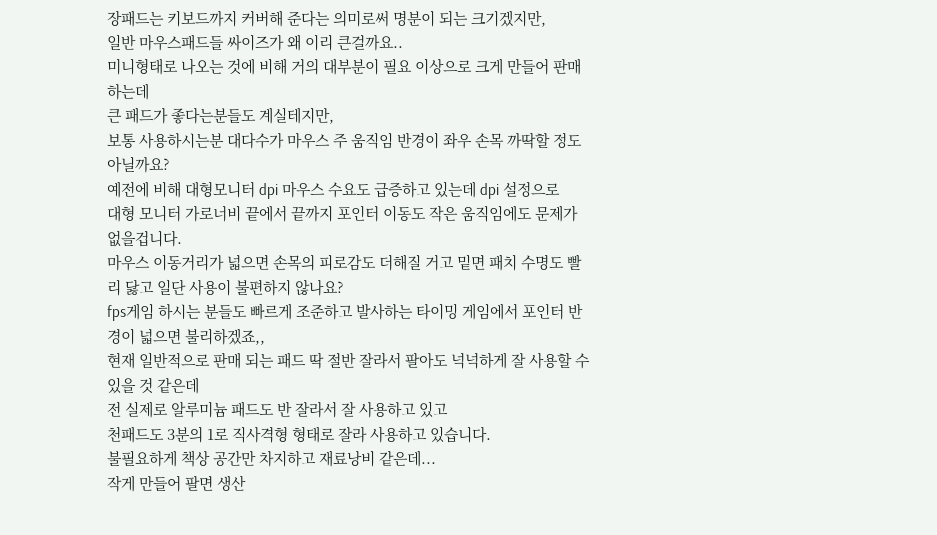장패드는 키보드까지 커버해 준다는 의미로써 명분이 되는 크기겠지만,
일반 마우스패드들 싸이즈가 왜 이리 큰걸까요..
미니형태로 나오는 것에 비해 거의 대부분이 필요 이상으로 크게 만들어 판매 하는데
큰 패드가 좋다는분들도 계실테지만,
보통 사용하시는분 대다수가 마우스 주 움직임 반경이 좌우 손목 까딱할 정도 아닐까요?
예전에 비해 대형모니터 dpi 마우스 수요도 급증하고 있는데 dpi 설정으로
대형 모니터 가로너비 끝에서 끝까지 포인터 이동도 작은 움직임에도 문제가 없을겁니다.
마우스 이동거리가 넓으면 손목의 피로감도 더해질 거고 밑면 패치 수명도 빨리 닳고 일단 사용이 불편하지 않나요?
fps게임 하시는 분들도 빠르게 조준하고 발사하는 타이밍 게임에서 포인터 반경이 넓으면 불리하겠죠,,
현재 일반적으로 판매 되는 패드 딱 절반 잘라서 팔아도 넉넉하게 잘 사용할 수 있을 것 같은데
전 실제로 알루미늄 패드도 반 잘라서 잘 사용하고 있고
천패드도 3분의 1로 직사격형 형태로 잘라 사용하고 있습니다.
불필요하게 책상 공간만 차지하고 재료낭비 같은데...
작게 만들어 팔면 생산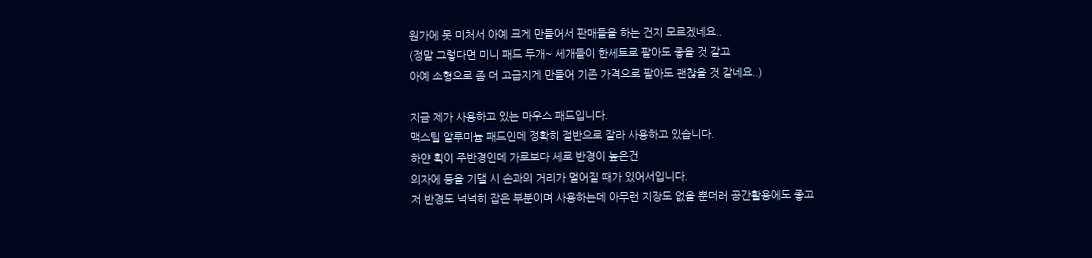원가에 못 미처서 아예 크게 만들어서 판매들을 하는 건지 모르겠네요..
(정말 그렇다면 미니 패드 두개~ 세개들이 한세트로 팔아도 좋을 것 같고
아예 소형으로 좀 더 고급지게 만들어 기존 가격으로 팔아도 괜찮을 것 같네요..)

지금 제가 사용하고 있는 마우스 패드입니다.
맥스틸 알루미늄 패드인데 정확히 절반으로 잘라 사용하고 있습니다.
하얀 획이 주반경인데 가로보다 세로 반경이 높은건
의자에 등을 기댈 시 손과의 거리가 멀어질 때가 있어서입니다.
저 반경도 넉넉히 잡은 부분이며 사용하는데 아무런 지장도 없을 뿐더러 공간활용에도 좋고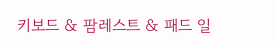키보드 & 팜레스트 & 패드 일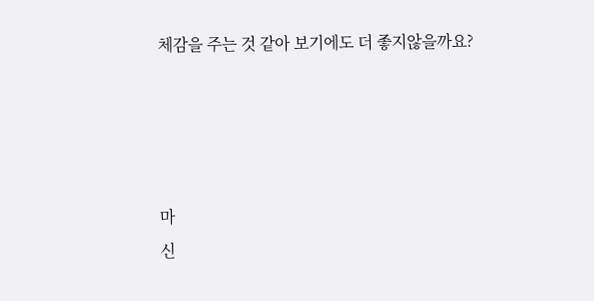체감을 주는 것 같아 보기에도 더 좋지않을까요?




마
신